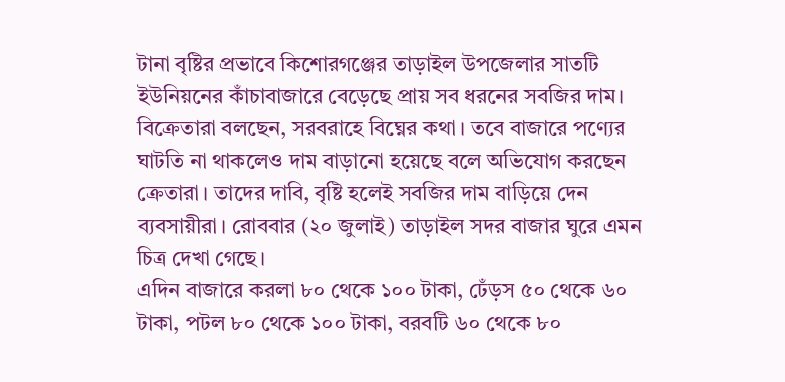টানা বৃষ্টির প্রভাবে কিশোরগঞ্জের তাড়াইল উপজেলার সাতটি ইউনিয়নের কাঁচাবাজারে বেড়েছে প্রায় সব ধরনের সবজির দাম। বিক্রেতারা বলছেন, সরবরাহে বিঘ্নের কথা। তবে বাজারে পণ্যের ঘাটতি না থাকলেও দাম বাড়ানো হয়েছে বলে অভিযোগ করছেন ক্রেতারা। তাদের দাবি, বৃষ্টি হলেই সবজির দাম বাড়িয়ে দেন ব্যবসায়ীরা। রোববার (২০ জুলাই) তাড়াইল সদর বাজার ঘুরে এমন চিত্র দেখা গেছে।
এদিন বাজারে করলা ৮০ থেকে ১০০ টাকা, ঢেঁড়স ৫০ থেকে ৬০ টাকা, পটল ৮০ থেকে ১০০ টাকা, বরবটি ৬০ থেকে ৮০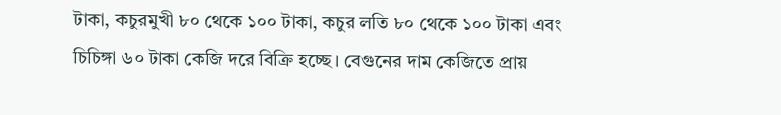টাকা, কচুরমুখী ৮০ থেকে ১০০ টাকা, কচুর লতি ৮০ থেকে ১০০ টাকা এবং চিচিঙ্গা ৬০ টাকা কেজি দরে বিক্রি হচ্ছে। বেগুনের দাম কেজিতে প্রায়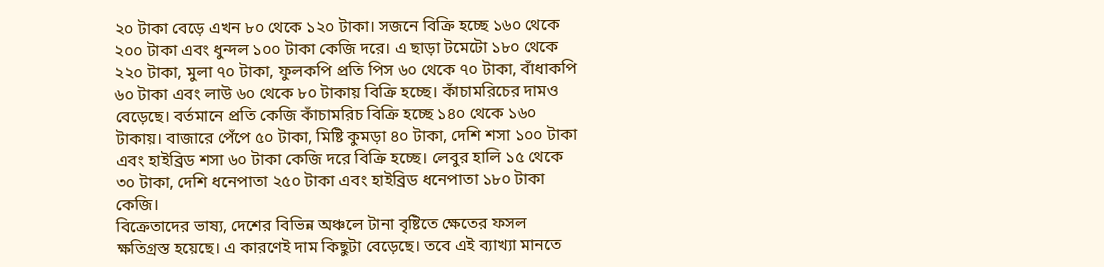২০ টাকা বেড়ে এখন ৮০ থেকে ১২০ টাকা। সজনে বিক্রি হচ্ছে ১৬০ থেকে ২০০ টাকা এবং ধুন্দল ১০০ টাকা কেজি দরে। এ ছাড়া টমেটো ১৮০ থেকে ২২০ টাকা, মুলা ৭০ টাকা, ফুলকপি প্রতি পিস ৬০ থেকে ৭০ টাকা, বাঁধাকপি ৬০ টাকা এবং লাউ ৬০ থেকে ৮০ টাকায় বিক্রি হচ্ছে। কাঁচামরিচের দামও বেড়েছে। বর্তমানে প্রতি কেজি কাঁচামরিচ বিক্রি হচ্ছে ১৪০ থেকে ১৬০ টাকায়। বাজারে পেঁপে ৫০ টাকা, মিষ্টি কুমড়া ৪০ টাকা, দেশি শসা ১০০ টাকা এবং হাইব্রিড শসা ৬০ টাকা কেজি দরে বিক্রি হচ্ছে। লেবুর হালি ১৫ থেকে ৩০ টাকা, দেশি ধনেপাতা ২৫০ টাকা এবং হাইব্রিড ধনেপাতা ১৮০ টাকা কেজি।
বিক্রেতাদের ভাষ্য, দেশের বিভিন্ন অঞ্চলে টানা বৃষ্টিতে ক্ষেতের ফসল ক্ষতিগ্রস্ত হয়েছে। এ কারণেই দাম কিছুটা বেড়েছে। তবে এই ব্যাখ্যা মানতে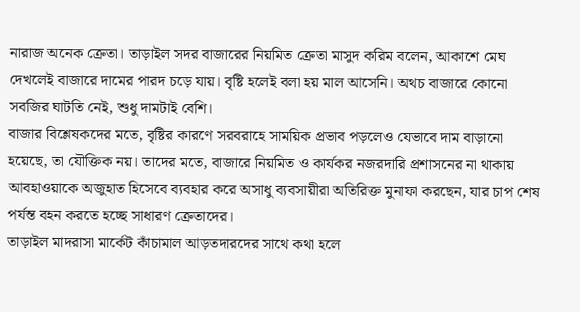নারাজ অনেক ক্রেতা। তাড়াইল সদর বাজারের নিয়মিত ক্রেতা মাসুদ করিম বলেন, আকাশে মেঘ দেখলেই বাজারে দামের পারদ চড়ে যায়। বৃষ্টি হলেই বলা হয় মাল আসেনি। অথচ বাজারে কোনো সবজির ঘাটতি নেই, শুধু দামটাই বেশি।
বাজার বিশ্লেষকদের মতে, বৃষ্টির কারণে সরবরাহে সাময়িক প্রভাব পড়লেও যেভাবে দাম বাড়ানো হয়েছে, তা যৌক্তিক নয়। তাদের মতে, বাজারে নিয়মিত ও কার্যকর নজরদারি প্রশাসনের না থাকায় আবহাওয়াকে অজুহাত হিসেবে ব্যবহার করে অসাধু ব্যবসায়ীরা অতিরিক্ত মুনাফা করছেন, যার চাপ শেষ পর্যন্ত বহন করতে হচ্ছে সাধারণ ক্রেতাদের।
তাড়াইল মাদরাসা মার্কেট কাঁচামাল আড়তদারদের সাথে কথা হলে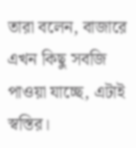তারা বলেন, বাজারে এখন কিছু সবজি পাওয়া যাচ্ছে, এটাই স্বস্তির।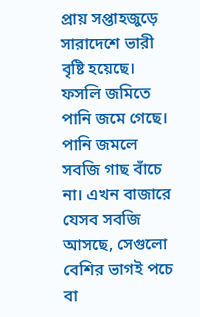প্রায় সপ্তাহজুড়ে সারাদেশে ভারী বৃষ্টি হয়েছে। ফসলি জমিতে পানি জমে গেছে। পানি জমলে সবজি গাছ বাঁচে না। এখন বাজারে যেসব সবজি আসছে, সেগুলো বেশির ভাগই পচে বা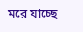মরে যাচ্ছে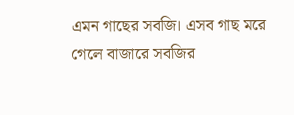এমন গাছের সবজি। এসব গাছ মরে গেলে বাজারে সবজির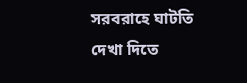সরবরাহে ঘাটতি দেখা দিতে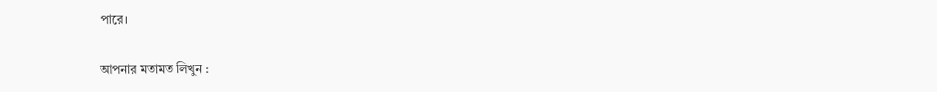পারে।

আপনার মতামত লিখুন :